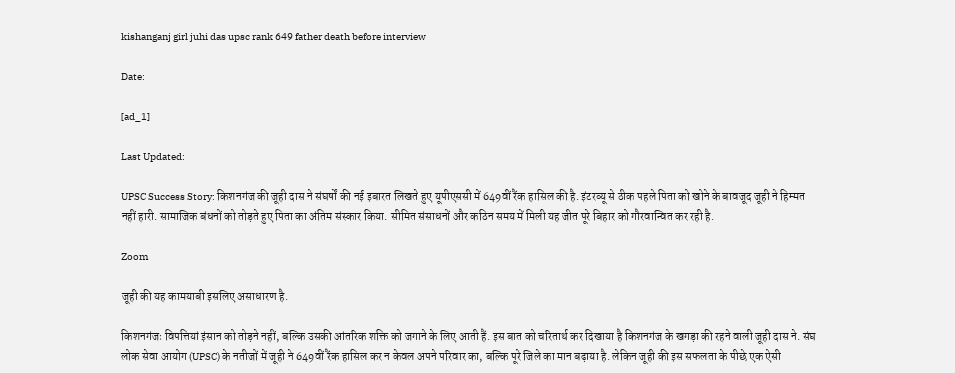kishanganj girl juhi das upsc rank 649 father death before interview

Date:

[ad_1]

Last Updated:

UPSC Success Story: किशनगंज की जूही दास ने संघर्षों की नई इबारत लिखते हुए यूपीएससी में 649वीं रैंक हासिल की है. इंटरव्यू से ठीक पहले पिता को खोने के बावजूद जूही ने हिम्मत नहीं हारी. सामाजिक बंधनों को तोड़ते हुए पिता का अंतिम संस्कार किया. सीमित संसाधनों और कठिन समय में मिली यह जीत पूरे बिहार को गौरवान्वित कर रही है.

Zoom

जूही की यह कामयाबी इसलिए असाधारण है.

किशनगंजः विपत्तियां इंसान को तोड़ने नहीं, बल्कि उसकी आंतरिक शक्ति को जगाने के लिए आती हैं. इस बात को चरितार्थ कर दिखाया है किशनगंज के खगड़ा की रहने वाली जूही दास ने. संघ लोक सेवा आयोग (UPSC) के नतीजों में जूही ने 649वीं रैंक हासिल कर न केवल अपने परिवार का, बल्कि पूरे जिले का मान बढ़ाया है. लेकिन जूही की इस सफलता के पीछे एक ऐसी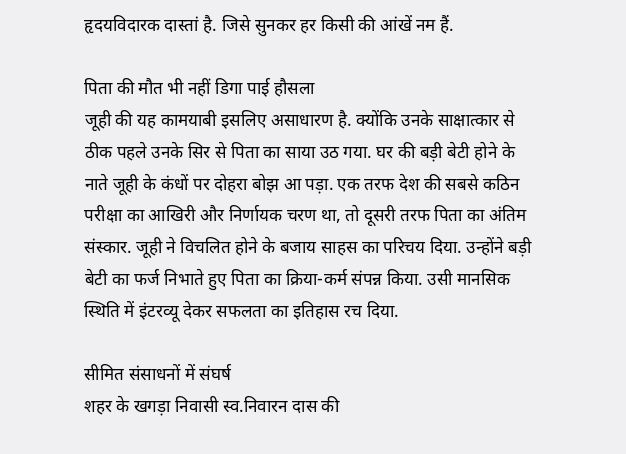हृदयविदारक दास्तां है. जिसे सुनकर हर किसी की आंखें नम हैं.

पिता की मौत भी नहीं डिगा पाई हौसला
जूही की यह कामयाबी इसलिए असाधारण है. क्योंकि उनके साक्षात्कार से ठीक पहले उनके सिर से पिता का साया उठ गया. घर की बड़ी बेटी होने के नाते जूही के कंधों पर दोहरा बोझ आ पड़ा. एक तरफ देश की सबसे कठिन परीक्षा का आखिरी और निर्णायक चरण था, तो दूसरी तरफ पिता का अंतिम संस्कार. जूही ने विचलित होने के बजाय साहस का परिचय दिया. उन्होंने बड़ी बेटी का फर्ज निभाते हुए पिता का क्रिया-कर्म संपन्न किया. उसी मानसिक स्थिति में इंटरव्यू देकर सफलता का इतिहास रच दिया.

सीमित संसाधनों में संघर्ष
शहर के खगड़ा निवासी स्व.निवारन दास की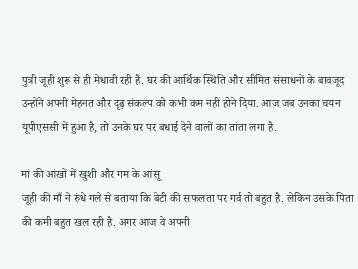पुत्री जूही शुरू से ही मेधावी रही हैं. घर की आर्थिक स्थिति और सीमित संसाधनों के बावजूद उन्होंने अपनी मेहनत और दृढ़ संकल्प को कभी कम नहीं होने दिया. आज जब उनका चयन यूपीएससी में हुआ है, तो उनके घर पर बधाई देने वालों का तांता लगा है.

मां की आंखों में खुशी और गम के आंसू
जूही की माँ ने रुंधे गले से बताया कि बेटी की सफलता पर गर्व तो बहुत है. लेकिन उसके पिता की कमी बहुत खल रही है. अगर आज वे अपनी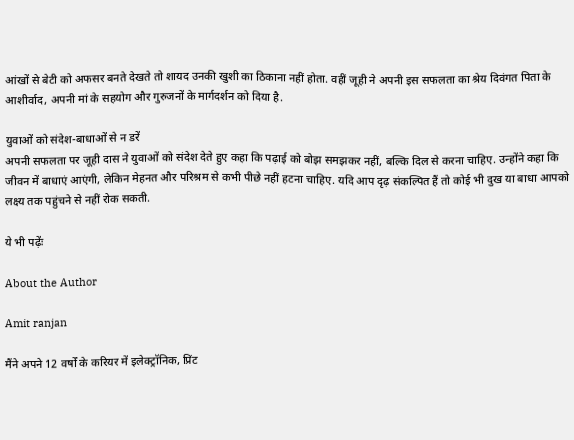आंखों से बेटी को अफसर बनते देखते तो शायद उनकी खुशी का ठिकाना नहीं होता. वहीं जूही ने अपनी इस सफलता का श्रेय दिवंगत पिता के आशीर्वाद, अपनी मां के सहयोग और गुरुजनों के मार्गदर्शन को दिया है.

युवाओं को संदेश-बाधाओं से न डरें
अपनी सफलता पर जूही दास ने युवाओं को संदेश देते हुए कहा कि पढ़ाई को बोझ समझकर नहीं, बल्कि दिल से करना चाहिए. उन्होंने कहा कि जीवन में बाधाएं आएंगी, लेकिन मेहनत और परिश्रम से कभी पीछे नहीं हटना चाहिए. यदि आप दृढ़ संकल्पित हैं तो कोई भी दुख या बाधा आपको लक्ष्य तक पहुंचने से नहीं रोक सकती.

ये भी पढ़ेंः

About the Author

Amit ranjan

मैंने अपने 12 वर्षों के करियर में इलेक्ट्रॉनिक, प्रिंट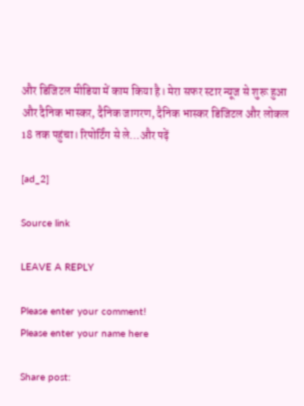और डिजिटल मीडिया में काम किया है। मेरा सफर स्टार न्यूज से शुरू हुआ और दैनिक भास्कर, दैनिक जागरण, दैनिक भास्कर डिजिटल और लोकल 18 तक पहुंचा। रिपोर्टिंग से ले…और पढ़ें

[ad_2]

Source link

LEAVE A REPLY

Please enter your comment!
Please enter your name here

Share post: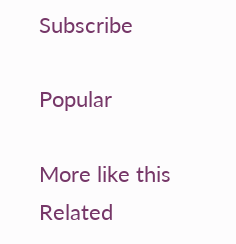Subscribe

Popular

More like this
Related